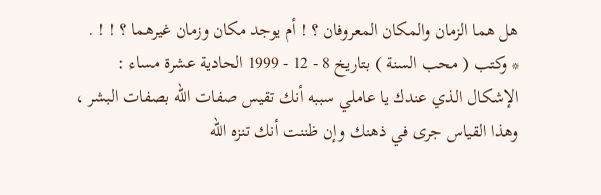هل هما الزمان والمكان المعروفان ؟ ! أم يوجد مكان وزمان غيرهما ؟ ! ! .
* وكتب ( محب السنة ) بتاريخ 8 - 12 - 1999 الحادية عشرة مساء :
الإشكال الذي عندك يا عاملي سببه أنك تقيس صفات الله بصفات البشر ،
وهذا القياس جرى في ذهنك وإن ظننت أنك تنزه الله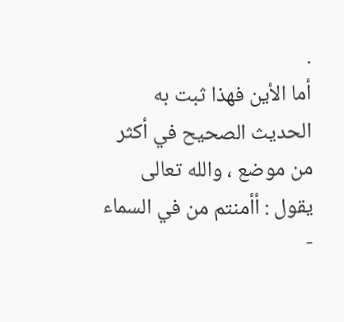.
أما الأين فهذا ثبت به الحديث الصحيح في أكثر من موضع ، والله تعالى
يقول : أأمنتم من في السماء -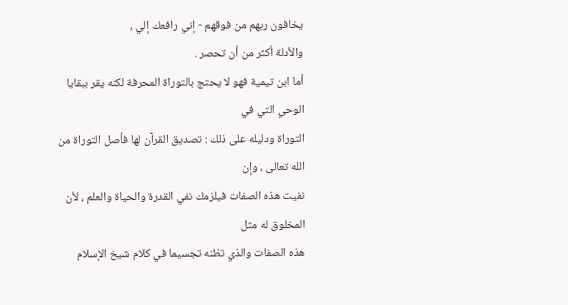يخافون ربهم من فوقهم - إني رافعك إلي ،
والأدلة أكثر من أن تحصر .
أما ابن تيمية فهو لا يحتج بالتوراة المحرفة لكنه يقر ببقايا الوحي التي في
التوراة ودليله على ذلك : تصديق القرآن لها فأصل التوراة من الله تعالى ، وإن
نفيت هذه الصفات فيلزمك نفي القدرة والحياة والعلم ، لأن المخلوق له مثل
هذه الصفات والذي تظنه تجسيما في كلام شيخ الإسلام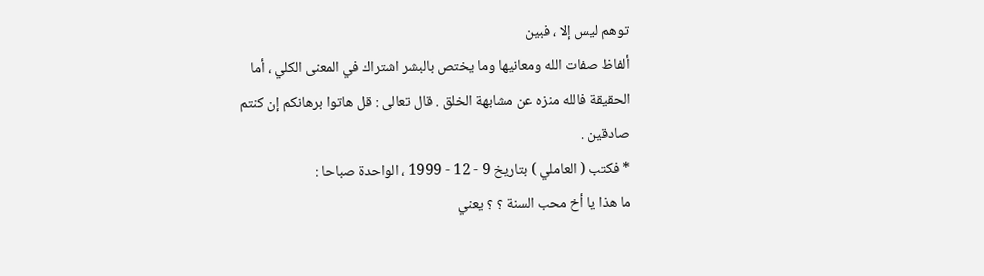توهم ليس إلا ، فبين
ألفاظ صفات الله ومعانيها وما يختص بالبشر اشتراك في المعنى الكلي ، أما
الحقيقة فالله منزه عن مشابهة الخلق . قال تعالى : قل هاتوا برهانكم إن كنتم
صادقين .
* فكتب ( العاملي ) بتاريخ 9 - 12 - 1999 ، الواحدة صباحا :
ما هذا يا أخ محب السنة ؟ ؟ يعني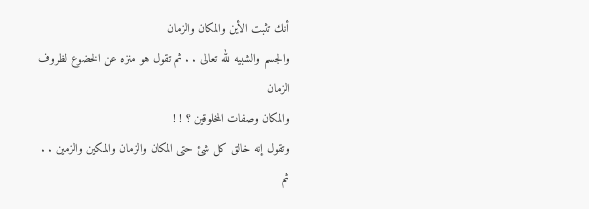أنك تثبت الأين والمكان والزمان
والجسم والشبيه لله تعالى . . ثم تقول هو منزه عن الخضوع لظروف الزمان
والمكان وصفات المخلوقين ؟ ! !
وتقول إنه خالق كل شئ حتى المكان والزمان والمكين والزمين . . ثم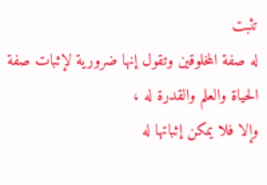تثبت
له صفة المخلوقين وتقول إنها ضرورية لإثبات صفة الحياة والعلم والقدرة له ،
وإلا فلا يمكن إثباتها له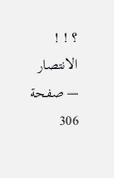؟ ! !
الانتصار — صفحة 306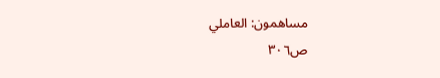مساهمون: العاملي
ص٣٠٦